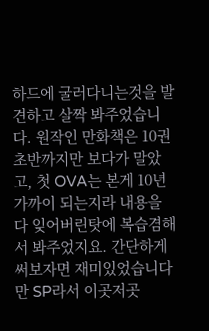하드에 굴러다니는것을 발견하고 살짝 봐주었습니다. 원작인 만화책은 10권 초반까지만 보다가 말았고, 첫 OVA는 본게 10년 가까이 되는지라 내용을 다 잊어버린탓에 복습겸해서 봐주었지요. 간단하게 써보자면 재미있었습니다만 SP라서 이곳저곳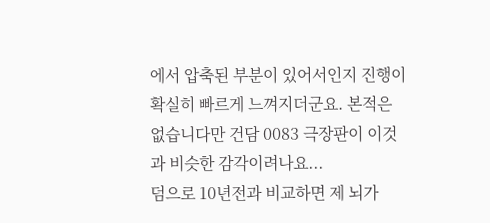에서 압축된 부분이 있어서인지 진행이 확실히 빠르게 느껴지더군요. 본적은 없습니다만 건담 0083 극장판이 이것과 비슷한 감각이려나요...
덤으로 10년전과 비교하면 제 뇌가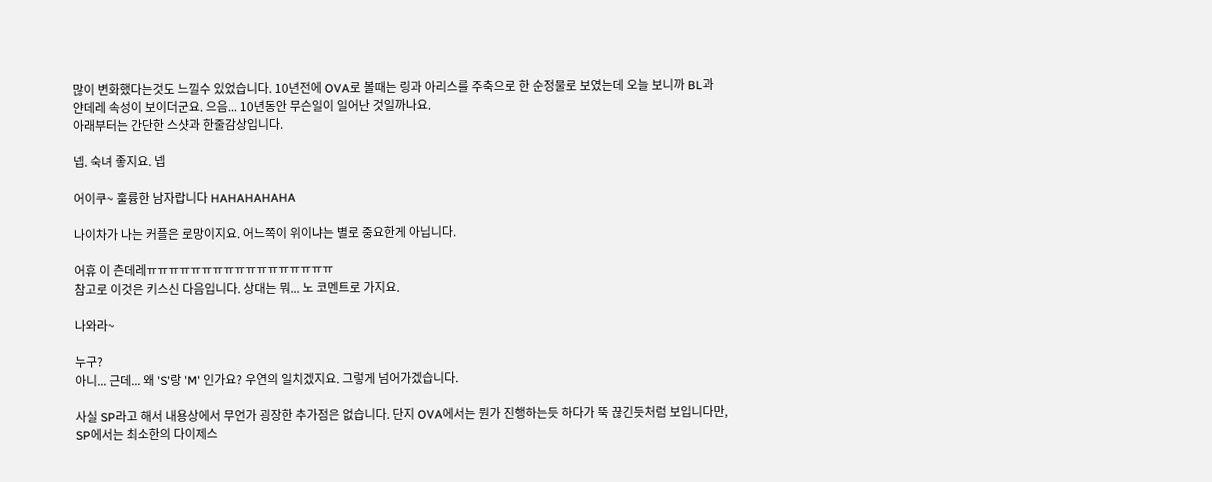많이 변화했다는것도 느낄수 있었습니다. 10년전에 OVA로 볼때는 링과 아리스를 주축으로 한 순정물로 보였는데 오늘 보니까 BL과 얀데레 속성이 보이더군요. 으음... 10년동안 무슨일이 일어난 것일까나요.
아래부터는 간단한 스샷과 한줄감상입니다.

넵. 숙녀 좋지요. 넵

어이쿠~ 훌륭한 남자랍니다 HAHAHAHAHA

나이차가 나는 커플은 로망이지요. 어느쪽이 위이냐는 별로 중요한게 아닙니다.

어휴 이 츤데레ㅠㅠㅠㅠㅠㅠㅠㅠㅠㅠㅠㅠㅠㅠㅠㅠㅠ
참고로 이것은 키스신 다음입니다. 상대는 뭐... 노 코멘트로 가지요.

나와라~

누구?
아니... 근데... 왜 'S'랑 'M' 인가요? 우연의 일치겠지요. 그렇게 넘어가겠습니다.

사실 SP라고 해서 내용상에서 무언가 굉장한 추가점은 없습니다. 단지 OVA에서는 뭔가 진행하는듯 하다가 뚝 끊긴듯처럼 보입니다만, SP에서는 최소한의 다이제스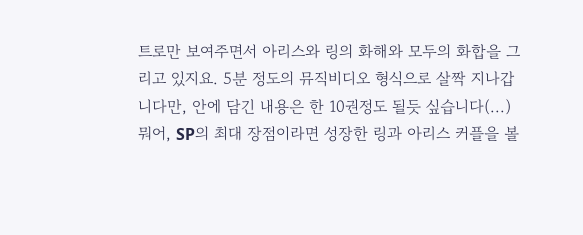트로만 보여주면서 아리스와 링의 화해와 모두의 화합을 그리고 있지요. 5분 정도의 뮤직비디오 형식으로 살짝 지나갑니다만, 안에 담긴 내용은 한 10권정도 될듯 싶습니다(...) 뭐어, SP의 최대 장점이라면 성장한 링과 아리스 커플을 볼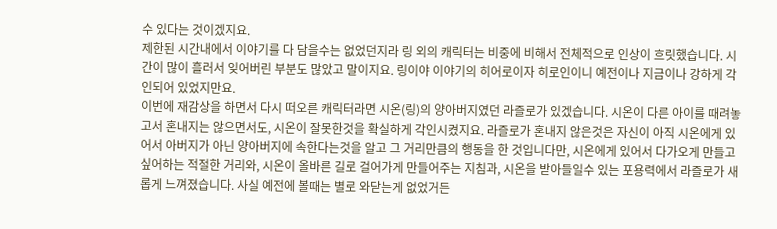수 있다는 것이겠지요.
제한된 시간내에서 이야기를 다 담을수는 없었던지라 링 외의 캐릭터는 비중에 비해서 전체적으로 인상이 흐릿했습니다. 시간이 많이 흘러서 잊어버린 부분도 많았고 말이지요. 링이야 이야기의 히어로이자 히로인이니 예전이나 지금이나 강하게 각인되어 있었지만요.
이번에 재감상을 하면서 다시 떠오른 캐릭터라면 시온(링)의 양아버지였던 라즐로가 있겠습니다. 시온이 다른 아이를 때려놓고서 혼내지는 않으면서도, 시온이 잘못한것을 확실하게 각인시켰지요. 라즐로가 혼내지 않은것은 자신이 아직 시온에게 있어서 아버지가 아닌 양아버지에 속한다는것을 알고 그 거리만큼의 행동을 한 것입니다만, 시온에게 있어서 다가오게 만들고 싶어하는 적절한 거리와, 시온이 올바른 길로 걸어가게 만들어주는 지침과, 시온을 받아들일수 있는 포용력에서 라즐로가 새롭게 느껴졌습니다. 사실 예전에 볼때는 별로 와닫는게 없었거든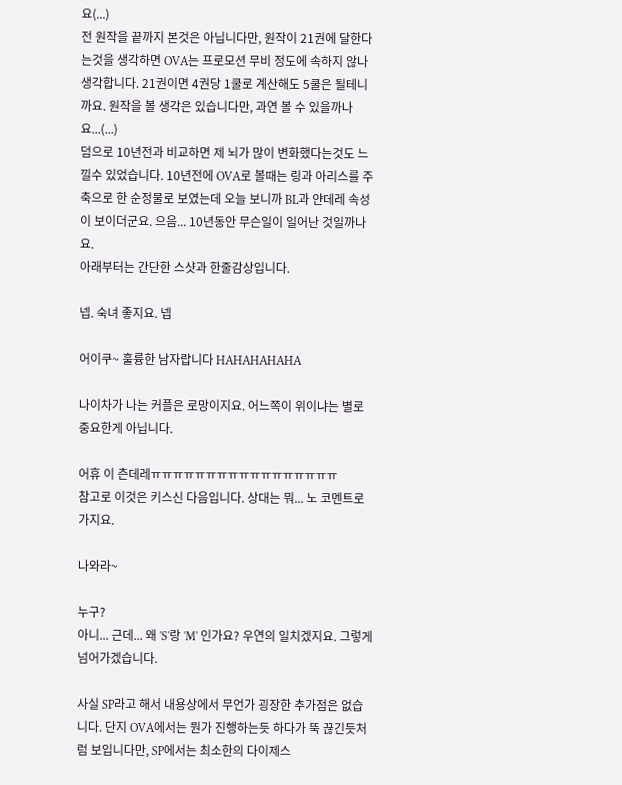요(...)
전 원작을 끝까지 본것은 아닙니다만, 원작이 21권에 달한다는것을 생각하면 OVA는 프로모션 무비 정도에 속하지 않나 생각합니다. 21권이면 4권당 1쿨로 계산해도 5쿨은 될테니까요. 원작을 볼 생각은 있습니다만, 과연 볼 수 있을까나요...(...)
덤으로 10년전과 비교하면 제 뇌가 많이 변화했다는것도 느낄수 있었습니다. 10년전에 OVA로 볼때는 링과 아리스를 주축으로 한 순정물로 보였는데 오늘 보니까 BL과 얀데레 속성이 보이더군요. 으음... 10년동안 무슨일이 일어난 것일까나요.
아래부터는 간단한 스샷과 한줄감상입니다.

넵. 숙녀 좋지요. 넵

어이쿠~ 훌륭한 남자랍니다 HAHAHAHAHA

나이차가 나는 커플은 로망이지요. 어느쪽이 위이냐는 별로 중요한게 아닙니다.

어휴 이 츤데레ㅠㅠㅠㅠㅠㅠㅠㅠㅠㅠㅠㅠㅠㅠㅠㅠㅠ
참고로 이것은 키스신 다음입니다. 상대는 뭐... 노 코멘트로 가지요.

나와라~

누구?
아니... 근데... 왜 'S'랑 'M' 인가요? 우연의 일치겠지요. 그렇게 넘어가겠습니다.

사실 SP라고 해서 내용상에서 무언가 굉장한 추가점은 없습니다. 단지 OVA에서는 뭔가 진행하는듯 하다가 뚝 끊긴듯처럼 보입니다만, SP에서는 최소한의 다이제스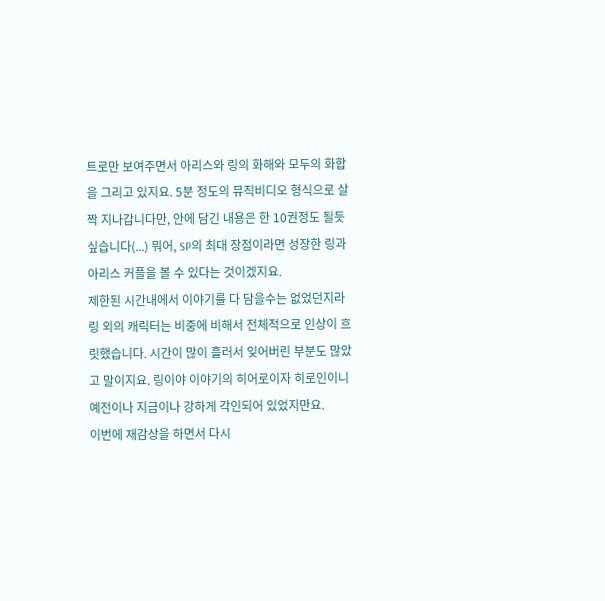트로만 보여주면서 아리스와 링의 화해와 모두의 화합을 그리고 있지요. 5분 정도의 뮤직비디오 형식으로 살짝 지나갑니다만, 안에 담긴 내용은 한 10권정도 될듯 싶습니다(...) 뭐어, SP의 최대 장점이라면 성장한 링과 아리스 커플을 볼 수 있다는 것이겠지요.
제한된 시간내에서 이야기를 다 담을수는 없었던지라 링 외의 캐릭터는 비중에 비해서 전체적으로 인상이 흐릿했습니다. 시간이 많이 흘러서 잊어버린 부분도 많았고 말이지요. 링이야 이야기의 히어로이자 히로인이니 예전이나 지금이나 강하게 각인되어 있었지만요.
이번에 재감상을 하면서 다시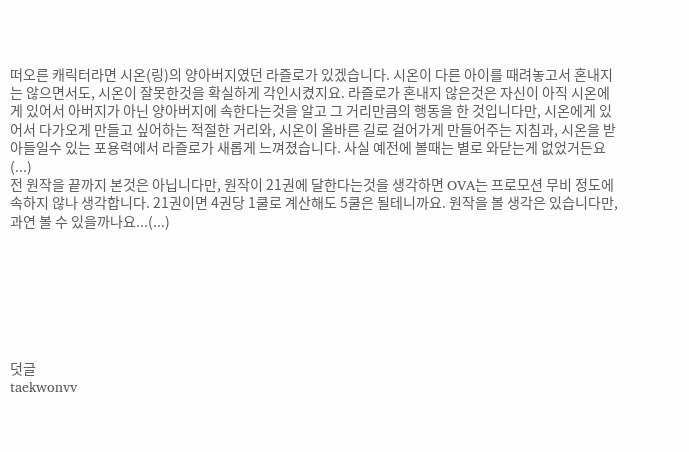떠오른 캐릭터라면 시온(링)의 양아버지였던 라즐로가 있겠습니다. 시온이 다른 아이를 때려놓고서 혼내지는 않으면서도, 시온이 잘못한것을 확실하게 각인시켰지요. 라즐로가 혼내지 않은것은 자신이 아직 시온에게 있어서 아버지가 아닌 양아버지에 속한다는것을 알고 그 거리만큼의 행동을 한 것입니다만, 시온에게 있어서 다가오게 만들고 싶어하는 적절한 거리와, 시온이 올바른 길로 걸어가게 만들어주는 지침과, 시온을 받아들일수 있는 포용력에서 라즐로가 새롭게 느껴졌습니다. 사실 예전에 볼때는 별로 와닫는게 없었거든요(...)
전 원작을 끝까지 본것은 아닙니다만, 원작이 21권에 달한다는것을 생각하면 OVA는 프로모션 무비 정도에 속하지 않나 생각합니다. 21권이면 4권당 1쿨로 계산해도 5쿨은 될테니까요. 원작을 볼 생각은 있습니다만, 과연 볼 수 있을까나요...(...)







덧글
taekwonvv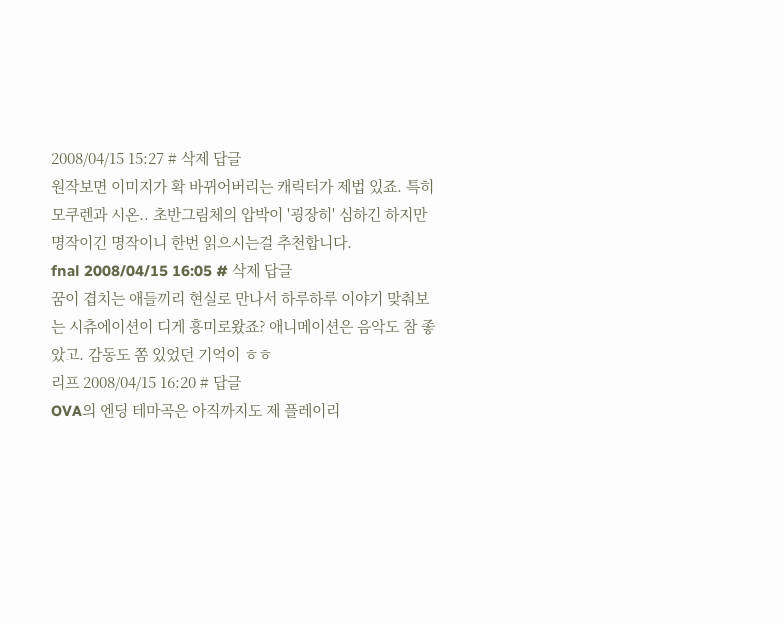2008/04/15 15:27 # 삭제 답글
원작보면 이미지가 확 바뀌어버리는 캐릭터가 제법 있죠. 특히 모쿠렌과 시온.. 초반그림체의 압박이 '굉장히' 심하긴 하지만 명작이긴 명작이니 한번 읽으시는걸 추천합니다.
fnal 2008/04/15 16:05 # 삭제 답글
꿈이 겹치는 애들끼리 현실로 만나서 하루하루 이야기 맞춰보는 시츄에이션이 디게 흥미로왔죠? 애니메이션은 음악도 참 좋았고. 감동도 쫌 있었던 기억이 ㅎㅎ
리프 2008/04/15 16:20 # 답글
OVA의 엔딩 테마곡은 아직까지도 제 플레이리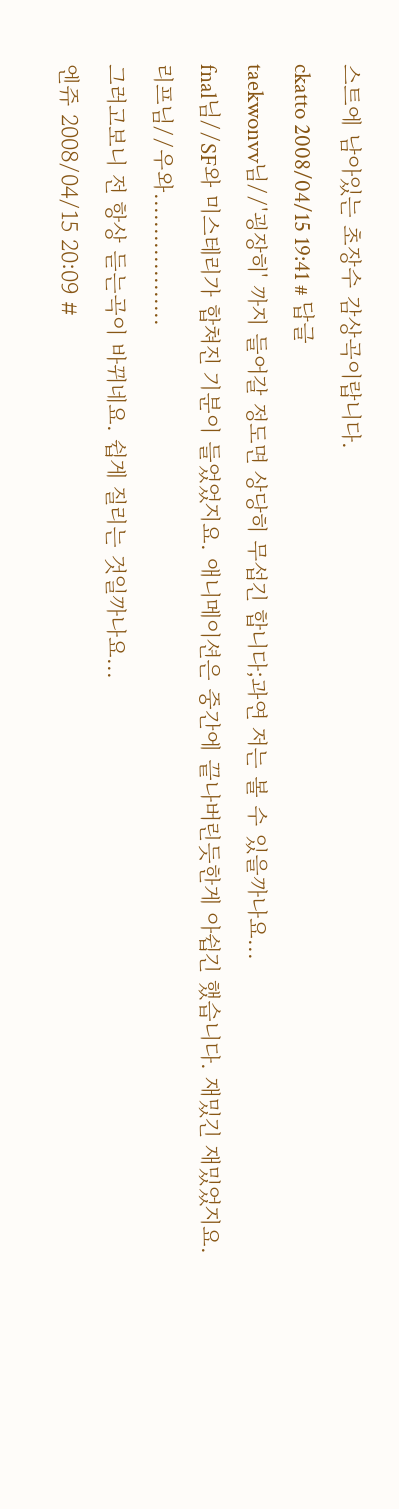스트에 남아있는 초장수 감상곡이랍니다.
ckatto 2008/04/15 19:41 # 답글
taekwonvv님//'굉장히' 까지 들어갈 정도면 상당히 무섭긴 합니다;과연 저는 볼 수 있을까나요...
fnal님//SF와 미스테리가 합쳐진 기분이 들었었지요. 애니메이션은 중간에 끝나버린듯한게 아쉽긴 했습니다. 재밌긴 재밌었지요.
리프님//우와...................
그러고보니 전 항상 듣는곡이 바뀌네요. 쉽게 질리는 것일까나요...
엔쥬 2008/04/15 20:09 #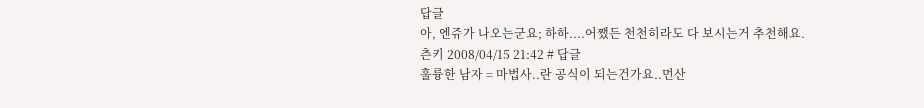답글
아, 엔쥬가 나오는군요; 하하....어쨌든 천천히라도 다 보시는거 추천해요.
츤키 2008/04/15 21:42 # 답글
훌륭한 남자 = 마법사..란 공식이 되는건가요..먼산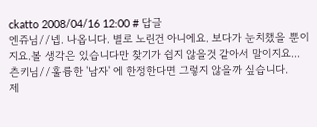ckatto 2008/04/16 12:00 # 답글
엔쥬님//넵. 나옵니다. 별로 노린건 아니에요. 보다가 눈치챘을 뿐이지요.볼 생각은 있습니다만 찾기가 쉽지 않을것 같아서 말이지요...
츤키님//훌륭한 '남자' 에 한정한다면 그렇지 않을까 싶습니다.
제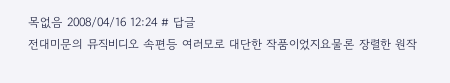목없음 2008/04/16 12:24 # 답글
전대미문의 뮤직비디오 속편등 여러모로 대단한 작품이었지요물론 장렬한 원작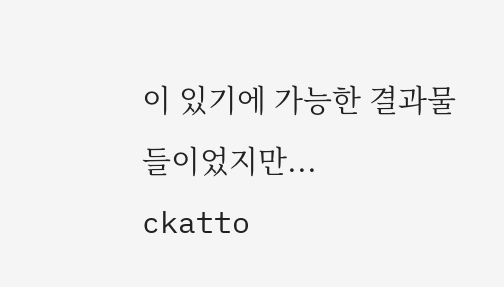이 있기에 가능한 결과물들이었지만...
ckatto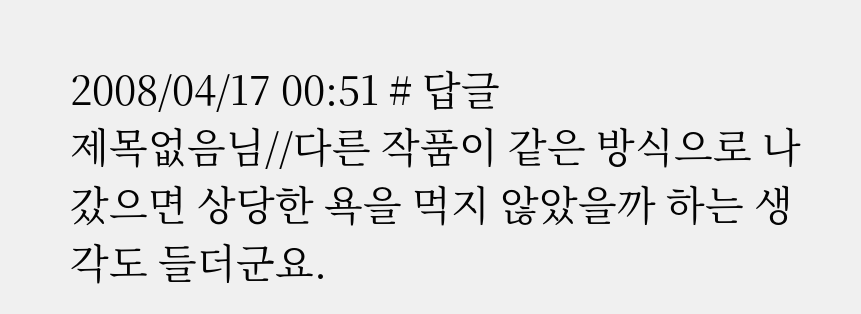2008/04/17 00:51 # 답글
제목없음님//다른 작품이 같은 방식으로 나갔으면 상당한 욕을 먹지 않았을까 하는 생각도 들더군요.